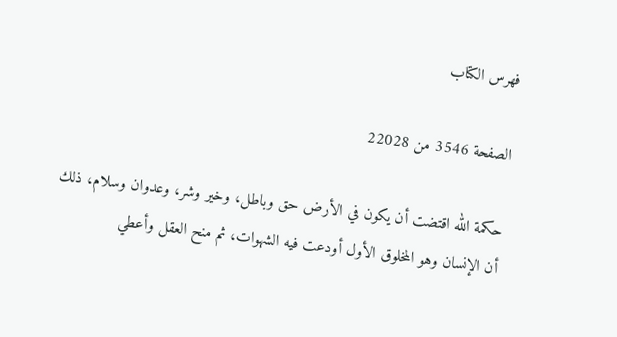فهرس الكتاب

الصفحة 3546 من 22028

حكمة الله اقتضت أن يكون في الأرض حق وباطل، وخير وشر، وعدوان وسلام، ذلك أن الإنسان وهو المخلوق الأول أودعت فيه الشهوات، ثم منح العقل وأعطي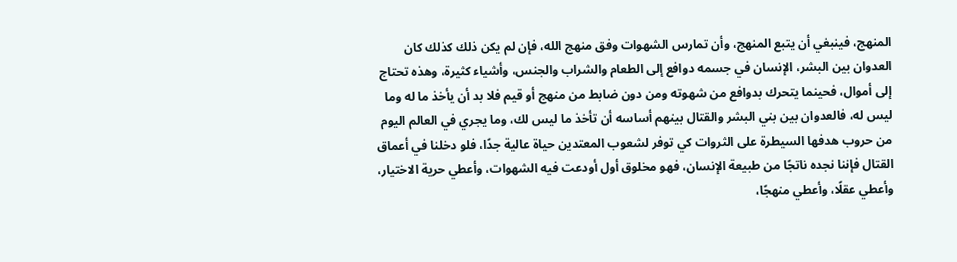المنهج، فينبغي أن يتبع المنهج، وأن تمارس الشهوات وفق منهج الله، فإن لم يكن ذلك كذلك كان العدوان بين البشر، الإنسان في جسمه دوافع إلى الطعام والشراب والجنس، وأشياء كثيرة، وهذه تحتاج إلى أموال، فحينما يتحرك بدوافع من شهوته ومن دون ضابط من منهج أو قيم فلا بد أن يأخذ ما له وما ليس له، فالعدوان بين بني البشر والقتال بينهم أساسه أن تأخذ ما ليس لك، وما يجري في العالم اليوم من حروب هدفها السيطرة على الثروات كي توفر لشعوب المعتدين حياة عالية جدًا، فلو دخلنا في أعماق القتال فإننا نجده ناتجًا من طبيعة الإنسان، فهو مخلوق أول أودعت فيه الشهوات، وأعطي حرية الاختيار، وأعطي عقلًا، وأعطي منهجًا،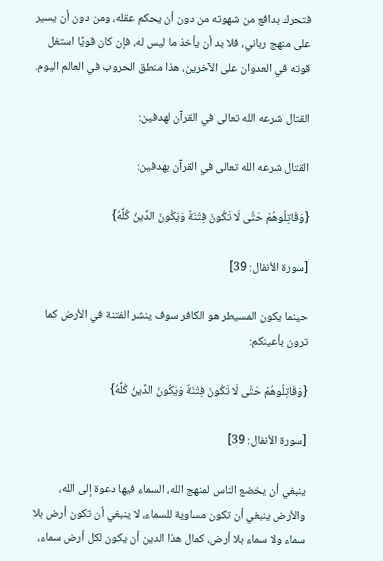فتحرك بدافع من شهوته من دون أن يحكم عقله، ومن دون أن يسير على منهج رباني، فلا بد أن يأخذ ما ليس له، فإن كان قويًا استغل قوته في العدوان على الآخرين، هذا منطق الحروب في العالم اليوم.

القتال شرعه الله تعالى في القرآن لهدفين:

القتال شرعه الله تعالى في القرآن بهدفين:

{وَقَاتِلُوهُمْ حَتَّى لَا تَكُونَ فِتْنَةٌ وَيَكُونَ الدِّينُ كُلُّهُ}

[سورة الأنفال: 39]

حينما يكون المسيطر هو الكافر سوف ينشر الفتنة في الأرض كما ترون بأعينكم:

{وَقَاتِلُوهُمْ حَتَّى لَا تَكُونَ فِتْنَةٌ وَيَكُونَ الدِّينُ كُلُّهُ}

[سورة الأنفال: 39]

ينبغي أن يخضع الناس لمنهج الله، السماء فيها دعوة إلى الله، والأرض ينبغي أن تكون مساوية للسماء، لا ينبغي أن تكون أرض بلا سماء ولا سماء بلا أرض، كمال هذا الدين أن يكون لكل أرض سماء،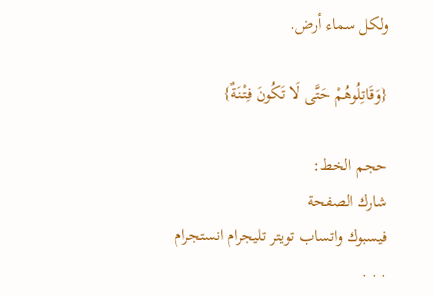ولكل سماء أرض.

{وَقَاتِلُوهُمْ حَتَّى لَا تَكُونَ فِتْنَةٌ}

حجم الخط:
شارك الصفحة
فيسبوك واتساب تويتر تليجرام انستجرام
. . .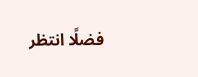فضلًا انتظر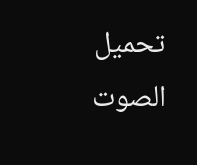تحميل الصوت